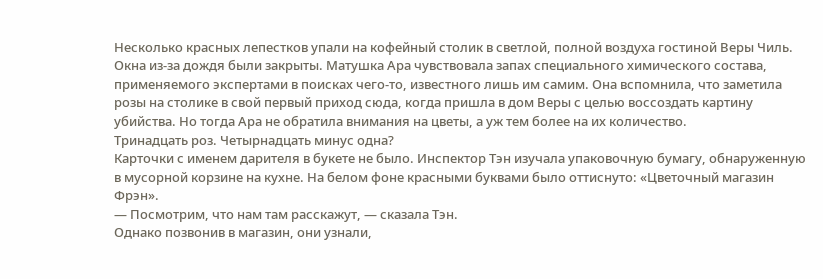Несколько красных лепестков упали на кофейный столик в светлой, полной воздуха гостиной Веры Чиль. Окна из-за дождя были закрыты. Матушка Ара чувствовала запах специального химического состава, применяемого экспертами в поисках чего-то, известного лишь им самим. Она вспомнила, что заметила розы на столике в свой первый приход сюда, когда пришла в дом Веры с целью воссоздать картину убийства. Но тогда Ара не обратила внимания на цветы, а уж тем более на их количество.
Тринадцать роз. Четырнадцать минус одна?
Карточки с именем дарителя в букете не было. Инспектор Тэн изучала упаковочную бумагу, обнаруженную в мусорной корзине на кухне. На белом фоне красными буквами было оттиснуто: «Цветочный магазин Фрэн».
— Посмотрим, что нам там расскажут, — сказала Тэн.
Однако позвонив в магазин, они узнали,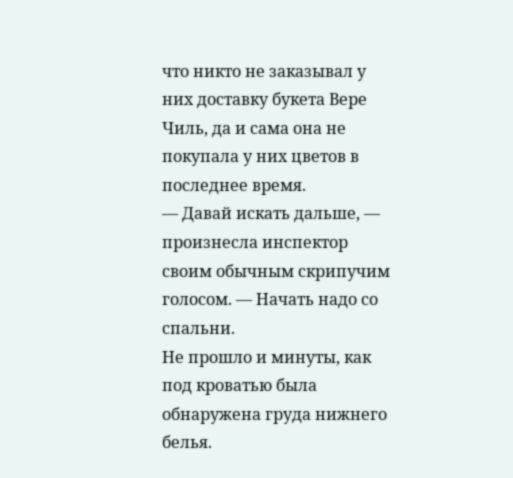что никто не заказывал у них доставку букета Вере Чиль, да и сама она не покупала у них цветов в последнее время.
— Давай искать дальше, — произнесла инспектор своим обычным скрипучим голосом. — Начать надо со спальни.
Не прошло и минуты, как под кроватью была обнаружена груда нижнего белья.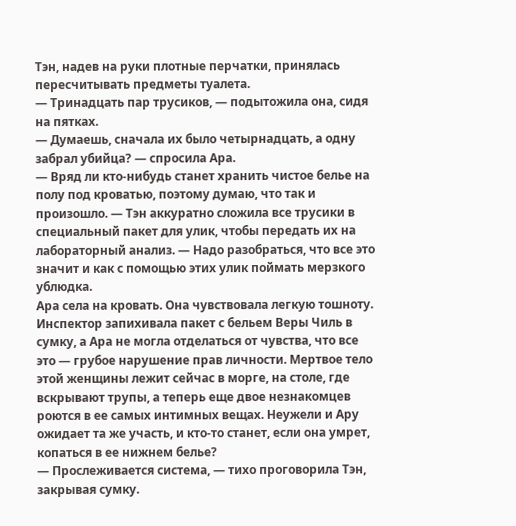Тэн, надев на руки плотные перчатки, принялась пересчитывать предметы туалета.
— Тринадцать пар трусиков, — подытожила она, сидя на пятках.
— Думаешь, сначала их было четырнадцать, а одну забрал убийца? — спросила Ара.
— Вряд ли кто-нибудь станет хранить чистое белье на полу под кроватью, поэтому думаю, что так и произошло. — Тэн аккуратно сложила все трусики в специальный пакет для улик, чтобы передать их на лабораторный анализ. — Надо разобраться, что все это значит и как с помощью этих улик поймать мерзкого ублюдка.
Ара села на кровать. Она чувствовала легкую тошноту. Инспектор запихивала пакет с бельем Веры Чиль в сумку, а Ара не могла отделаться от чувства, что все это — грубое нарушение прав личности. Мертвое тело этой женщины лежит сейчас в морге, на столе, где вскрывают трупы, а теперь еще двое незнакомцев роются в ее самых интимных вещах. Неужели и Ару ожидает та же участь, и кто-то станет, если она умрет, копаться в ее нижнем белье?
— Прослеживается система, — тихо проговорила Тэн, закрывая сумку.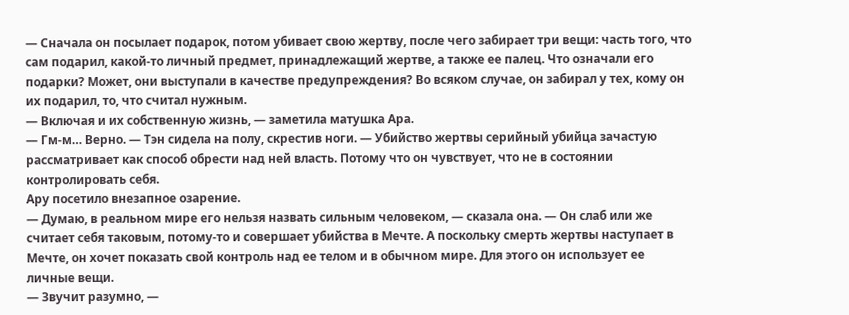— Сначала он посылает подарок, потом убивает свою жертву, после чего забирает три вещи: часть того, что сам подарил, какой-то личный предмет, принадлежащий жертве, а также ее палец. Что означали его подарки? Может, они выступали в качестве предупреждения? Во всяком случае, он забирал у тех, кому он их подарил, то, что считал нужным.
— Включая и их собственную жизнь, — заметила матушка Ара.
— Гм-м… Верно. — Тэн сидела на полу, скрестив ноги. — Убийство жертвы серийный убийца зачастую рассматривает как способ обрести над ней власть. Потому что он чувствует, что не в состоянии контролировать себя.
Ару посетило внезапное озарение.
— Думаю, в реальном мире его нельзя назвать сильным человеком, — сказала она. — Он слаб или же считает себя таковым, потому-то и совершает убийства в Мечте. А поскольку смерть жертвы наступает в Мечте, он хочет показать свой контроль над ее телом и в обычном мире. Для этого он использует ее личные вещи.
— Звучит разумно, —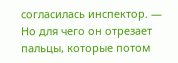согласилась инспектор. — Но для чего он отрезает пальцы, которые потом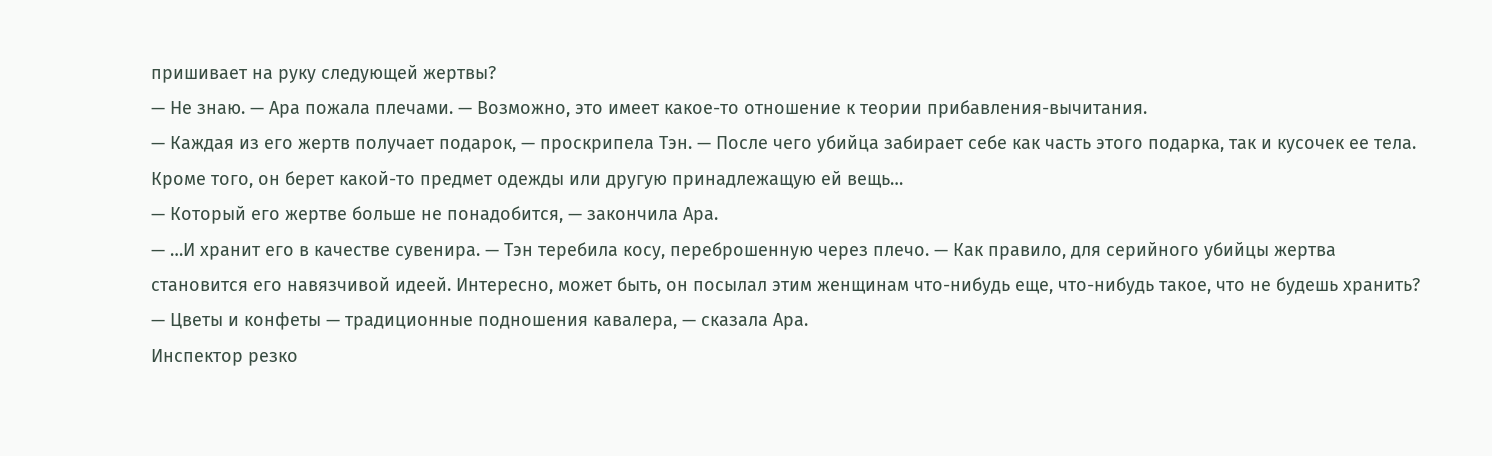пришивает на руку следующей жертвы?
— Не знаю. — Ара пожала плечами. — Возможно, это имеет какое-то отношение к теории прибавления-вычитания.
— Каждая из его жертв получает подарок, — проскрипела Тэн. — После чего убийца забирает себе как часть этого подарка, так и кусочек ее тела. Кроме того, он берет какой-то предмет одежды или другую принадлежащую ей вещь…
— Который его жертве больше не понадобится, — закончила Ара.
— …И хранит его в качестве сувенира. — Тэн теребила косу, переброшенную через плечо. — Как правило, для серийного убийцы жертва становится его навязчивой идеей. Интересно, может быть, он посылал этим женщинам что-нибудь еще, что-нибудь такое, что не будешь хранить?
— Цветы и конфеты — традиционные подношения кавалера, — сказала Ара.
Инспектор резко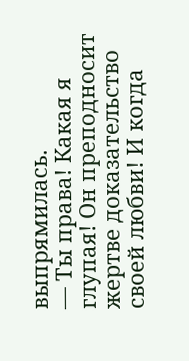выпрямилась.
— Ты права! Какая я глупая! Он преподносит жертве доказательство своей любви! И когда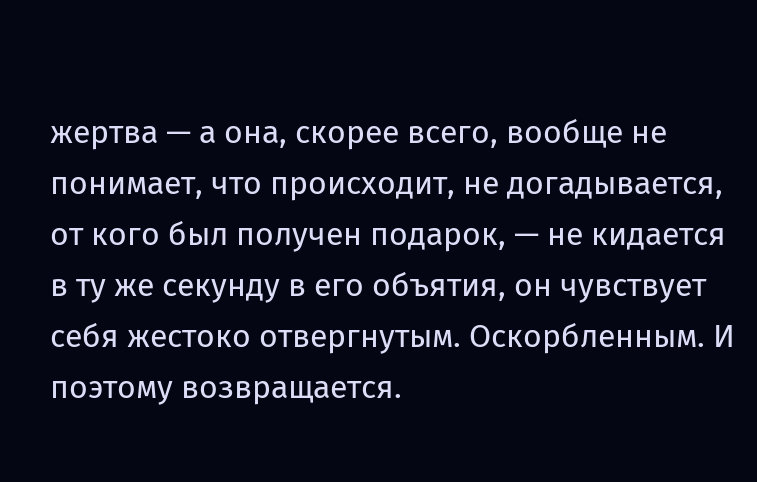жертва — а она, скорее всего, вообще не понимает, что происходит, не догадывается, от кого был получен подарок, — не кидается в ту же секунду в его объятия, он чувствует себя жестоко отвергнутым. Оскорбленным. И поэтому возвращается.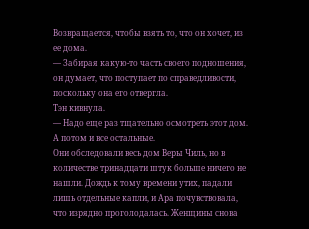Возвращается, чтобы взять то, что он хочет, из ее дома.
— Забирая какую-то часть своего подношения, он думает, что поступает по справедливости, поскольку она его отвергла.
Тэн кивнула.
— Надо еще раз тщательно осмотреть этот дом. А потом и все остальные.
Они обследовали весь дом Веры Чиль, но в количестве тринадцати штук больше ничего не нашли. Дождь к тому времени утих, падали лишь отдельные капли, и Ара почувствовала, что изрядно проголодалась. Женщины снова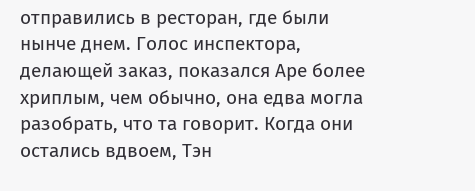отправились в ресторан, где были нынче днем. Голос инспектора, делающей заказ, показался Аре более хриплым, чем обычно, она едва могла разобрать, что та говорит. Когда они остались вдвоем, Тэн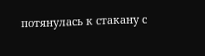потянулась к стакану с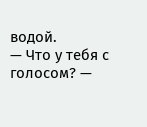водой.
— Что у тебя с голосом? —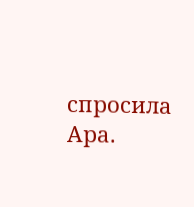спросила Ара.